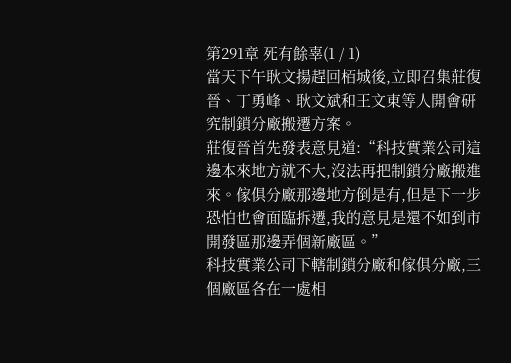第291章 死有餘辜(1 / 1)
當天下午耿文揚趕回栢城後,立即召集莊復晉、丁勇峰、耿文斌和王文東等人開會研究制鎖分廠搬遷方案。
莊復晉首先發表意見道:“科技實業公司這邊本來地方就不大,沒法再把制鎖分廠搬進來。傢俱分廠那邊地方倒是有,但是下一步恐怕也會面臨拆遷,我的意見是還不如到市開發區那邊弄個新廠區。”
科技實業公司下轄制鎖分廠和傢俱分廠,三個廠區各在一處相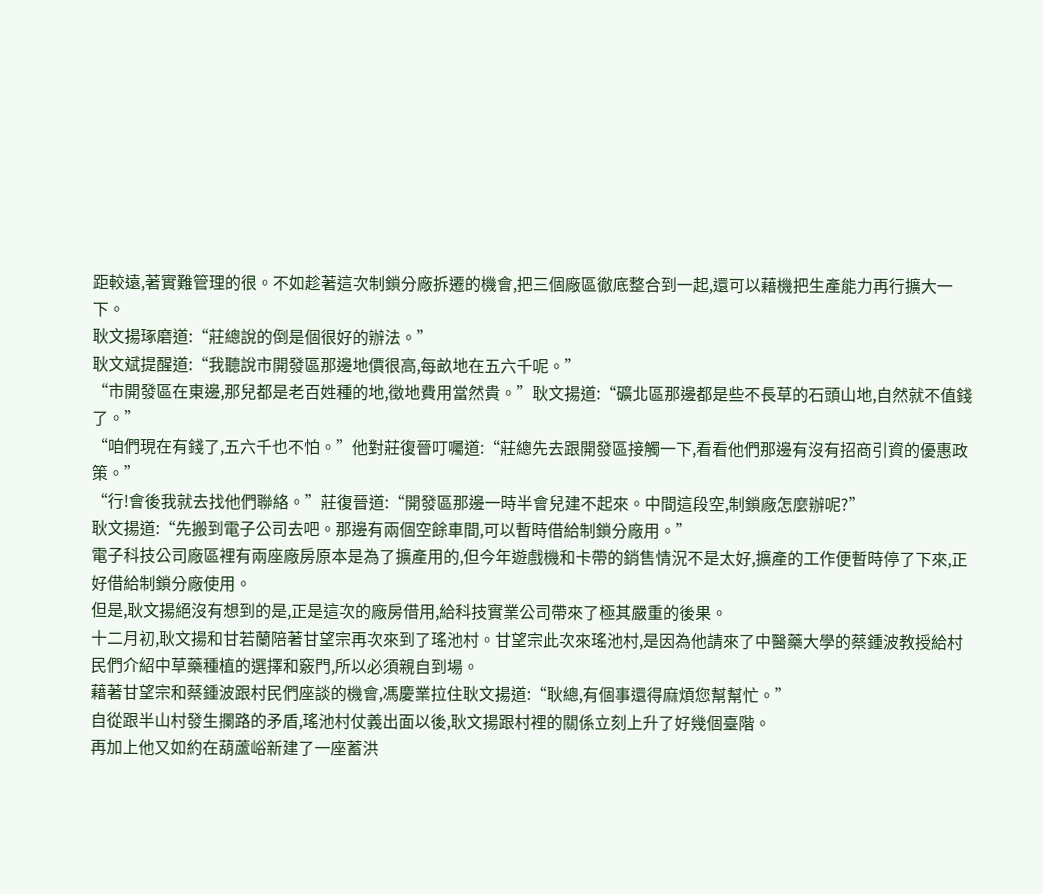距較遠,著實難管理的很。不如趁著這次制鎖分廠拆遷的機會,把三個廠區徹底整合到一起,還可以藉機把生產能力再行擴大一下。
耿文揚琢磨道:“莊總說的倒是個很好的辦法。”
耿文斌提醒道:“我聽說市開發區那邊地價很高,每畝地在五六千呢。”
“市開發區在東邊,那兒都是老百姓種的地,徵地費用當然貴。”耿文揚道:“礦北區那邊都是些不長草的石頭山地,自然就不值錢了。”
“咱們現在有錢了,五六千也不怕。”他對莊復晉叮囑道:“莊總先去跟開發區接觸一下,看看他們那邊有沒有招商引資的優惠政策。”
“行!會後我就去找他們聯絡。”莊復晉道:“開發區那邊一時半會兒建不起來。中間這段空,制鎖廠怎麼辦呢?”
耿文揚道:“先搬到電子公司去吧。那邊有兩個空餘車間,可以暫時借給制鎖分廠用。”
電子科技公司廠區裡有兩座廠房原本是為了擴產用的,但今年遊戲機和卡帶的銷售情況不是太好,擴產的工作便暫時停了下來,正好借給制鎖分廠使用。
但是,耿文揚絕沒有想到的是,正是這次的廠房借用,給科技實業公司帶來了極其嚴重的後果。
十二月初,耿文揚和甘若蘭陪著甘望宗再次來到了瑤池村。甘望宗此次來瑤池村,是因為他請來了中醫藥大學的蔡鍾波教授給村民們介紹中草藥種植的選擇和竅門,所以必須親自到場。
藉著甘望宗和蔡鍾波跟村民們座談的機會,馮慶業拉住耿文揚道:“耿總,有個事還得麻煩您幫幫忙。”
自從跟半山村發生攔路的矛盾,瑤池村仗義出面以後,耿文揚跟村裡的關係立刻上升了好幾個臺階。
再加上他又如約在葫蘆峪新建了一座蓄洪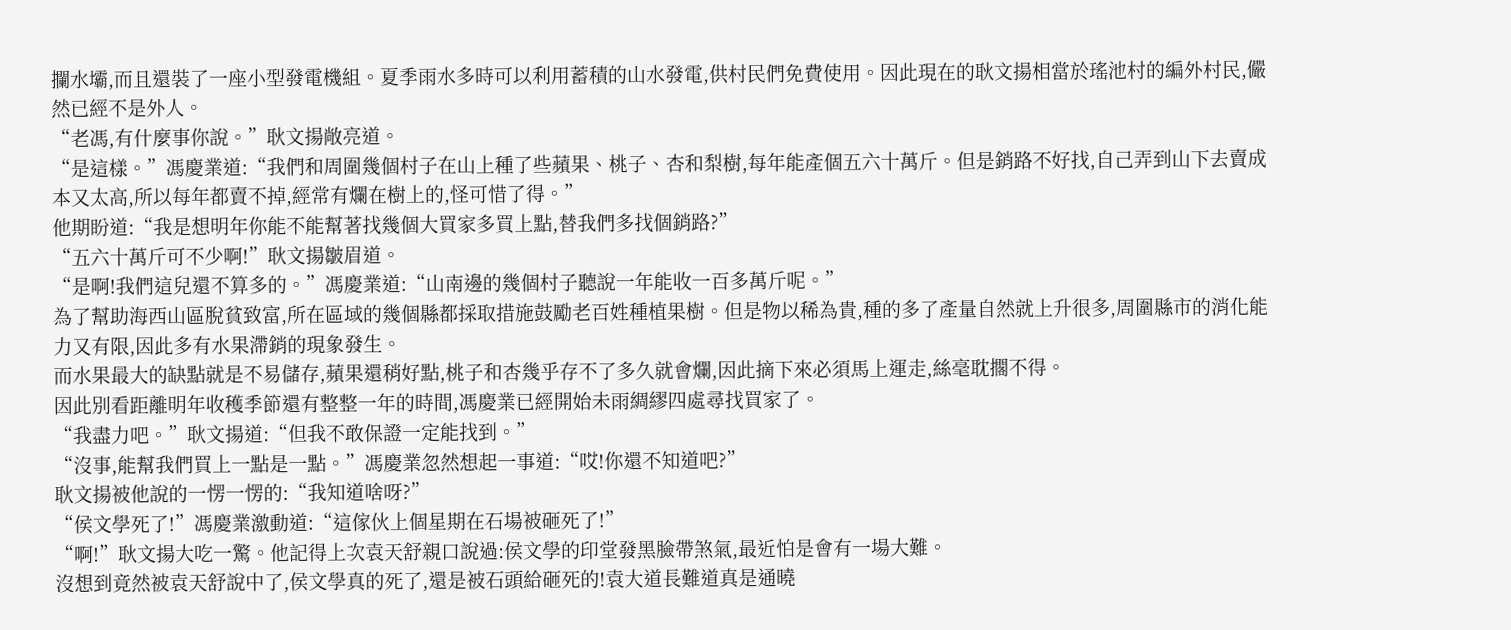攔水壩,而且還裝了一座小型發電機組。夏季雨水多時可以利用蓄積的山水發電,供村民們免費使用。因此現在的耿文揚相當於瑤池村的編外村民,儼然已經不是外人。
“老馮,有什麼事你說。”耿文揚敞亮道。
“是這樣。”馮慶業道:“我們和周圍幾個村子在山上種了些蘋果、桃子、杏和梨樹,每年能產個五六十萬斤。但是銷路不好找,自己弄到山下去賣成本又太高,所以每年都賣不掉,經常有爛在樹上的,怪可惜了得。”
他期盼道:“我是想明年你能不能幫著找幾個大買家多買上點,替我們多找個銷路?”
“五六十萬斤可不少啊!”耿文揚皺眉道。
“是啊!我們這兒還不算多的。”馮慶業道:“山南邊的幾個村子聽說一年能收一百多萬斤呢。”
為了幫助海西山區脫貧致富,所在區域的幾個縣都採取措施鼓勵老百姓種植果樹。但是物以稀為貴,種的多了產量自然就上升很多,周圍縣市的消化能力又有限,因此多有水果滯銷的現象發生。
而水果最大的缺點就是不易儲存,蘋果還稍好點,桃子和杏幾乎存不了多久就會爛,因此摘下來必須馬上運走,絲毫耽擱不得。
因此別看距離明年收穫季節還有整整一年的時間,馮慶業已經開始未雨綢繆四處尋找買家了。
“我盡力吧。”耿文揚道:“但我不敢保證一定能找到。”
“沒事,能幫我們買上一點是一點。”馮慶業忽然想起一事道:“哎!你還不知道吧?”
耿文揚被他說的一愣一愣的:“我知道啥呀?”
“侯文學死了!”馮慶業激動道:“這傢伙上個星期在石場被砸死了!”
“啊!”耿文揚大吃一驚。他記得上次袁天舒親口說過:侯文學的印堂發黑臉帶煞氣,最近怕是會有一場大難。
沒想到竟然被袁天舒說中了,侯文學真的死了,還是被石頭給砸死的!袁大道長難道真是通曉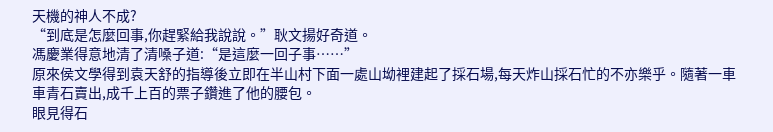天機的神人不成?
“到底是怎麼回事,你趕緊給我說說。”耿文揚好奇道。
馮慶業得意地清了清嗓子道:“是這麼一回子事……”
原來侯文學得到袁天舒的指導後立即在半山村下面一處山坳裡建起了採石場,每天炸山採石忙的不亦樂乎。隨著一車車青石賣出,成千上百的票子鑽進了他的腰包。
眼見得石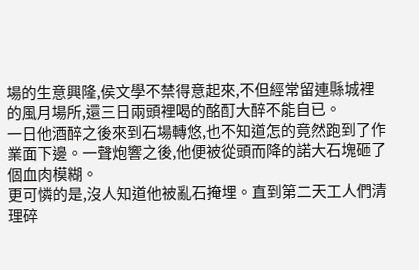場的生意興隆,侯文學不禁得意起來,不但經常留連縣城裡的風月場所,還三日兩頭裡喝的酩酊大醉不能自已。
一日他酒醉之後來到石場轉悠,也不知道怎的竟然跑到了作業面下邊。一聲炮響之後,他便被從頭而降的諾大石塊砸了個血肉模糊。
更可憐的是,沒人知道他被亂石掩埋。直到第二天工人們清理碎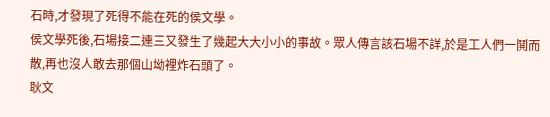石時,才發現了死得不能在死的侯文學。
侯文學死後,石場接二連三又發生了幾起大大小小的事故。眾人傳言該石場不詳,於是工人們一鬨而散,再也沒人敢去那個山坳裡炸石頭了。
耿文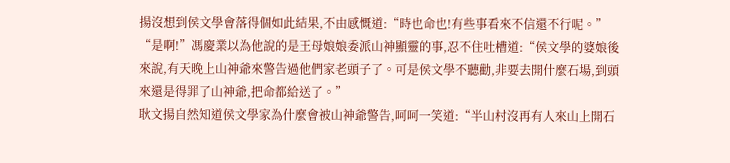揚沒想到侯文學會落得個如此結果,不由感慨道:“時也命也!有些事看來不信還不行呢。”
“是啊!”馮慶業以為他說的是王母娘娘委派山神顯靈的事,忍不住吐槽道:“侯文學的婆娘後來說,有天晚上山神爺來警告過他們家老頭子了。可是侯文學不聽勸,非要去開什麼石場,到頭來還是得罪了山神爺,把命都給送了。”
耿文揚自然知道侯文學家為什麼會被山神爺警告,呵呵一笑道:“半山村沒再有人來山上開石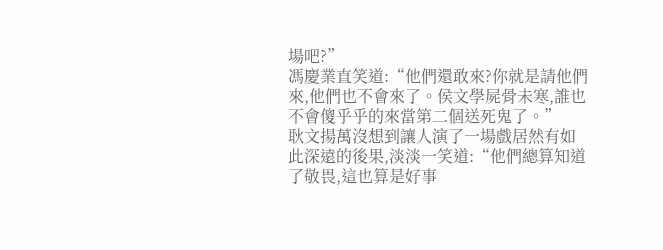場吧?”
馮慶業直笑道:“他們還敢來?你就是請他們來,他們也不會來了。侯文學屍骨未寒,誰也不會傻乎乎的來當第二個送死鬼了。”
耿文揚萬沒想到讓人演了一場戲居然有如此深遠的後果,淡淡一笑道:“他們總算知道了敬畏,這也算是好事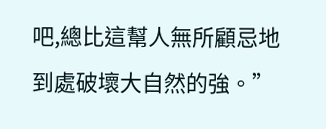吧,總比這幫人無所顧忌地到處破壞大自然的強。”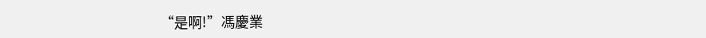“是啊!”馮慶業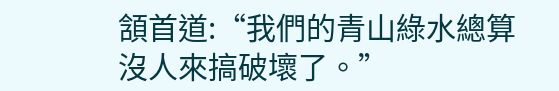頷首道:“我們的青山綠水總算沒人來搞破壞了。”